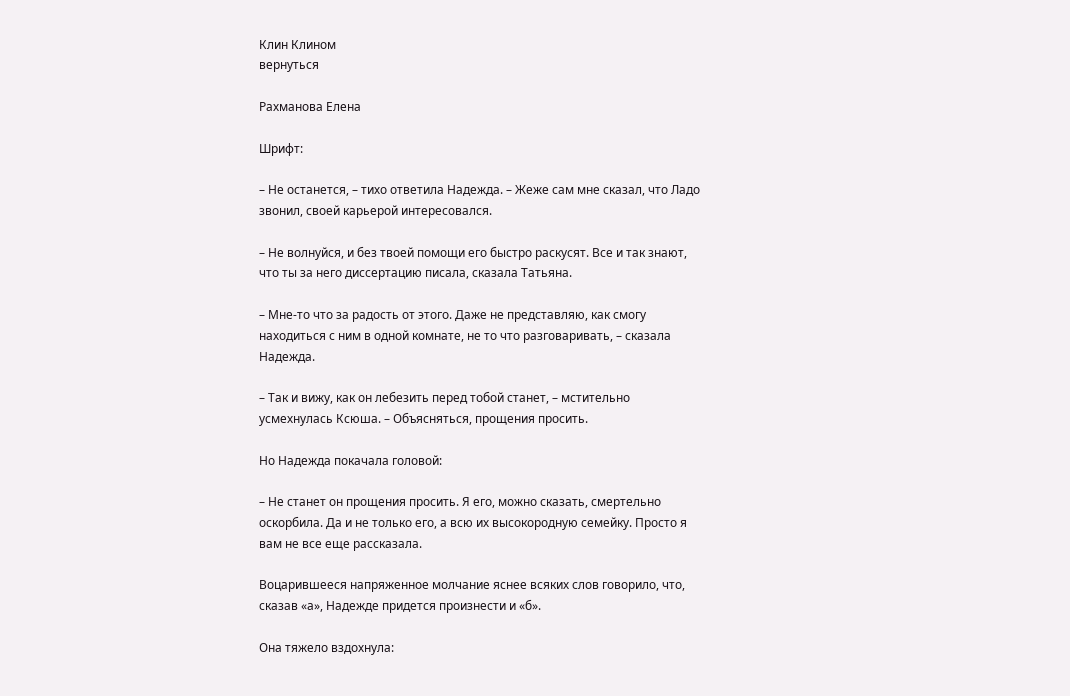Клин Клином
вернуться

Рахманова Елена

Шрифт:

– Не останется, – тихо ответила Надежда. – Жеже сам мне сказал, что Ладо звонил, своей карьерой интересовался.

– Не волнуйся, и без твоей помощи его быстро раскусят. Все и так знают, что ты за него диссертацию писала, сказала Татьяна.

– Мне-то что за радость от этого. Даже не представляю, как смогу находиться с ним в одной комнате, не то что разговаривать, – сказала Надежда.

– Так и вижу, как он лебезить перед тобой станет, – мстительно усмехнулась Ксюша. – Объясняться, прощения просить.

Но Надежда покачала головой:

– Не станет он прощения просить. Я его, можно сказать, смертельно оскорбила. Да и не только его, а всю их высокородную семейку. Просто я вам не все еще рассказала.

Воцарившееся напряженное молчание яснее всяких слов говорило, что, сказав «а», Надежде придется произнести и «б».

Она тяжело вздохнула: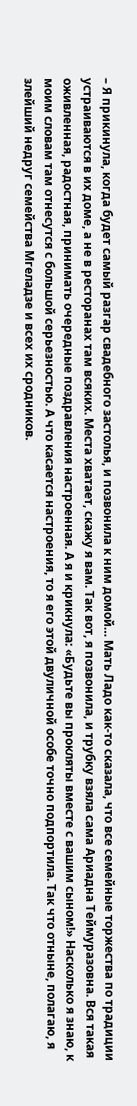– Я прикинула, когда будет самый разгар свадебного застолья, и позвонила к ним домой… Мать Ладо как-то сказала, что все семейные торжества по традиции устраиваются в их доме, а не в ресторанах там всяких. Места хватает, скажу я вам. Так вот, я позвонила, и трубку взяла сама Ариадна Теймуразовна. Вся такая оживленная, радостная, принимать очередные поздравления настроенная. А я и крикнула: «Будьте вы прокляты вместе с вашим сыном!» Насколько я знаю, к моим словам там отнесутся с большой серьезностью. А что касается настроения, то я его этой двуличной особе точно подпортила. Так что отныне, полагаю, я злейший недруг семейства Мгеладзе и всех их сродников.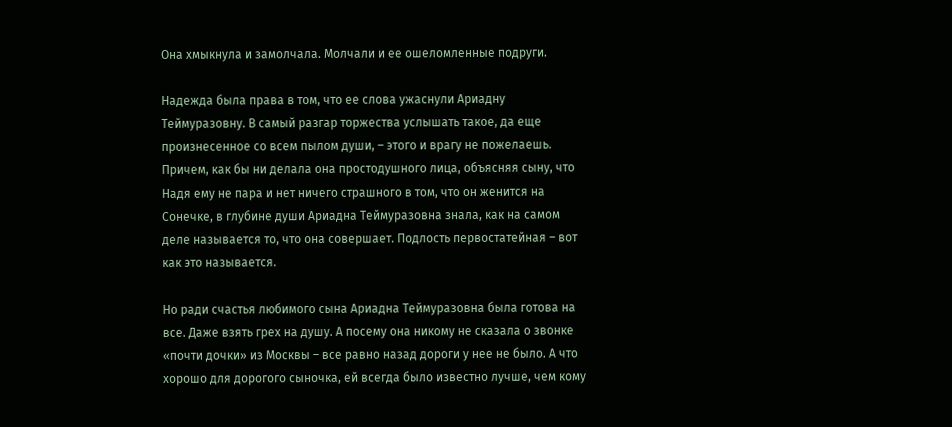Она хмыкнула и замолчала. Молчали и ее ошеломленные подруги.

Надежда была права в том, что ее слова ужаснули Ариадну Теймуразовну. В самый разгар торжества услышать такое, да еще произнесенное со всем пылом души, – этого и врагу не пожелаешь. Причем, как бы ни делала она простодушного лица, объясняя сыну, что Надя ему не пара и нет ничего страшного в том, что он женится на Сонечке, в глубине души Ариадна Теймуразовна знала, как на самом деле называется то, что она совершает. Подлость первостатейная – вот как это называется.

Но ради счастья любимого сына Ариадна Теймуразовна была готова на все. Даже взять грех на душу. А посему она никому не сказала о звонке «почти дочки» из Москвы – все равно назад дороги у нее не было. А что хорошо для дорогого сыночка, ей всегда было известно лучше, чем кому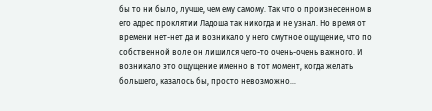бы то ни было, лучше, чем ему самому. Так что о произнесенном в его адрес проклятии Ладоша так никогда и не узнал. Но время от времени нет-нет да и возникало у него смутное ощущение, что по собственной воле он лишился чего-то очень-очень важного. И возникало это ощущение именно в тот момент, когда желать большего, казалось бы, просто невозможно…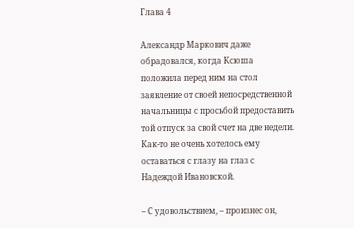Глава 4

Александр Маркович даже обрадовался, когда Ксюша положила перед ним на стол заявление от своей непосредственной начальницы с просьбой предоставить той отпуск за свой счет на две недели. Как-то не очень хотелось ему оставаться с глазу на глаз с Надеждой Ивановской.

– С удовольствием, – произнес он,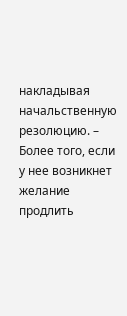накладывая начальственную резолюцию. – Более того, если у нее возникнет желание продлить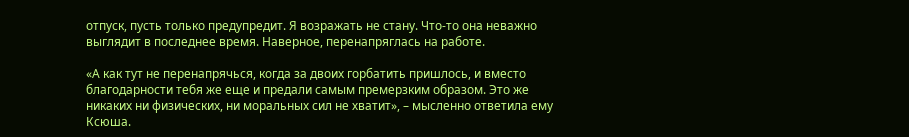отпуск, пусть только предупредит. Я возражать не стану. Что-то она неважно выглядит в последнее время. Наверное, перенапряглась на работе.

«А как тут не перенапрячься, когда за двоих горбатить пришлось, и вместо благодарности тебя же еще и предали самым премерзким образом. Это же никаких ни физических, ни моральных сил не хватит», – мысленно ответила ему Ксюша.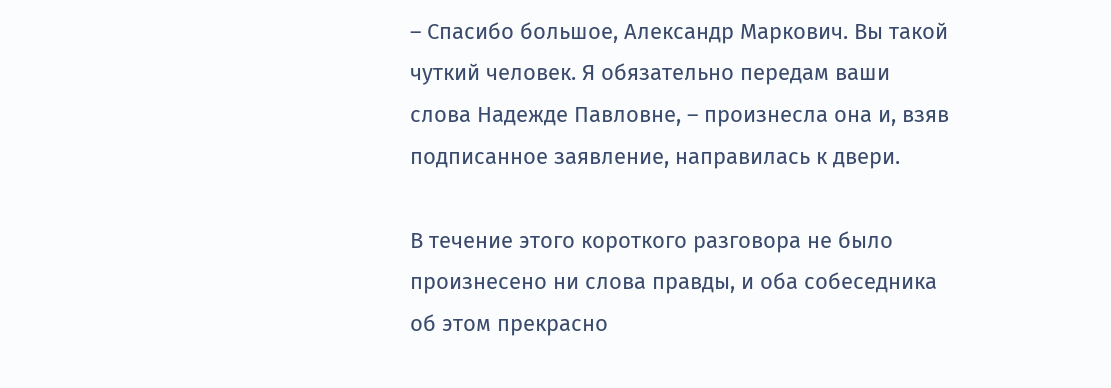– Спасибо большое, Александр Маркович. Вы такой чуткий человек. Я обязательно передам ваши слова Надежде Павловне, – произнесла она и, взяв подписанное заявление, направилась к двери.

В течение этого короткого разговора не было произнесено ни слова правды, и оба собеседника об этом прекрасно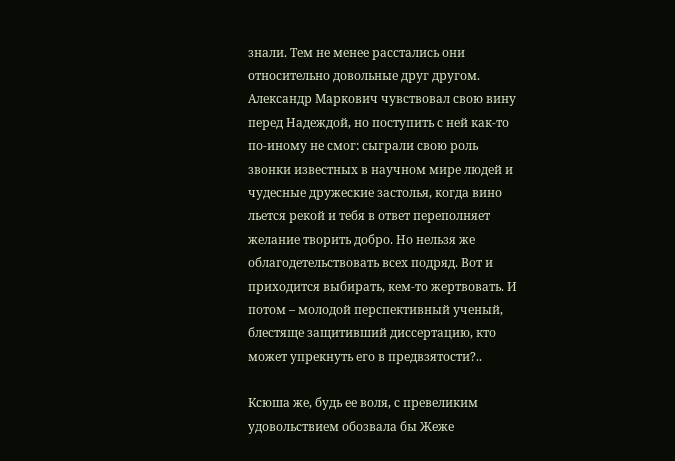знали. Тем не менее расстались они относительно довольные друг другом. Александр Маркович чувствовал свою вину перед Надеждой, но поступить с ней как-то по-иному не смог: сыграли свою роль звонки известных в научном мире людей и чудесные дружеские застолья, когда вино льется рекой и тебя в ответ переполняет желание творить добро. Но нельзя же облагодетельствовать всех подряд. Вот и приходится выбирать, кем-то жертвовать. И потом – молодой перспективный ученый, блестяще защитивший диссертацию, кто может упрекнуть его в предвзятости?..

Ксюша же, будь ее воля, с превеликим удовольствием обозвала бы Жеже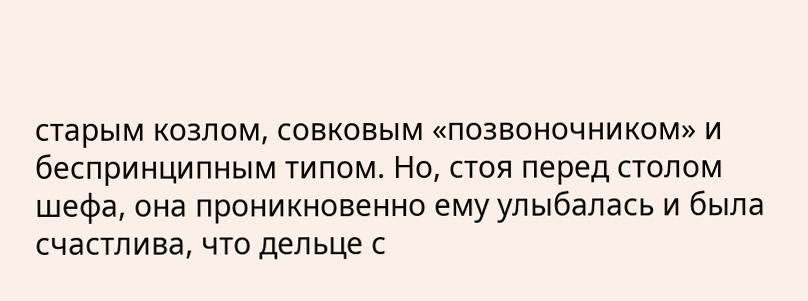старым козлом, совковым «позвоночником» и беспринципным типом. Но, стоя перед столом шефа, она проникновенно ему улыбалась и была счастлива, что дельце с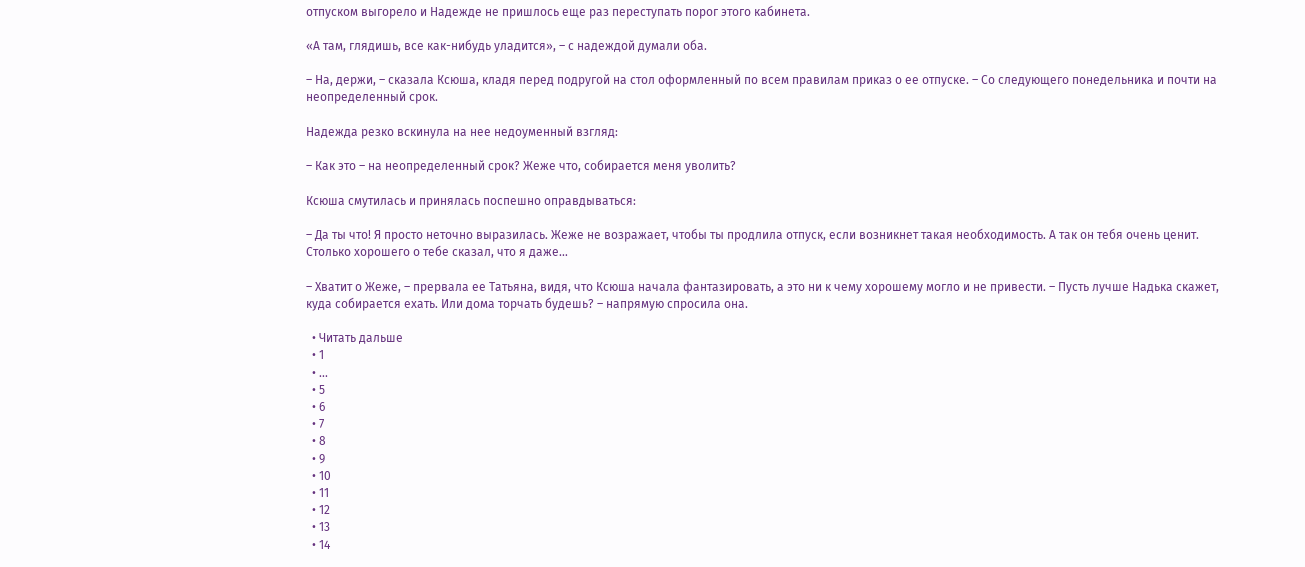отпуском выгорело и Надежде не пришлось еще раз переступать порог этого кабинета.

«А там, глядишь, все как-нибудь уладится», – с надеждой думали оба.

– На, держи, – сказала Ксюша, кладя перед подругой на стол оформленный по всем правилам приказ о ее отпуске. – Со следующего понедельника и почти на неопределенный срок.

Надежда резко вскинула на нее недоуменный взгляд:

– Как это – на неопределенный срок? Жеже что, собирается меня уволить?

Ксюша смутилась и принялась поспешно оправдываться:

– Да ты что! Я просто неточно выразилась. Жеже не возражает, чтобы ты продлила отпуск, если возникнет такая необходимость. А так он тебя очень ценит. Столько хорошего о тебе сказал, что я даже…

– Хватит о Жеже, – прервала ее Татьяна, видя, что Ксюша начала фантазировать, а это ни к чему хорошему могло и не привести. – Пусть лучше Надька скажет, куда собирается ехать. Или дома торчать будешь? – напрямую спросила она.

  • Читать дальше
  • 1
  • ...
  • 5
  • 6
  • 7
  • 8
  • 9
  • 10
  • 11
  • 12
  • 13
  • 14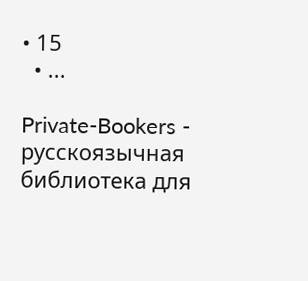• 15
  • ...

Private-Bookers - русскоязычная библиотека для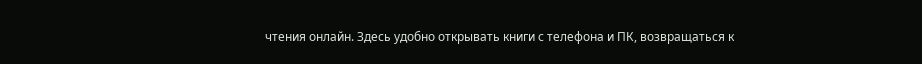чтения онлайн. Здесь удобно открывать книги с телефона и ПК, возвращаться к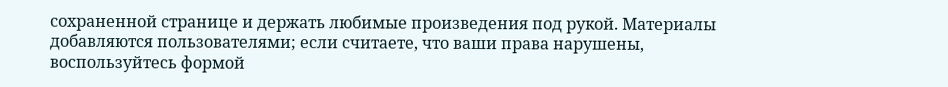сохраненной странице и держать любимые произведения под рукой. Материалы добавляются пользователями; если считаете, что ваши права нарушены, воспользуйтесь формой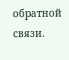обратной связи.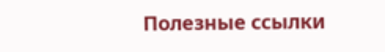Полезные ссылки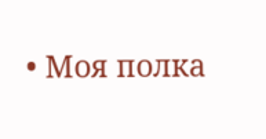• Моя полка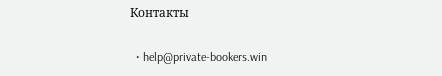Контакты

  • help@private-bookers.win